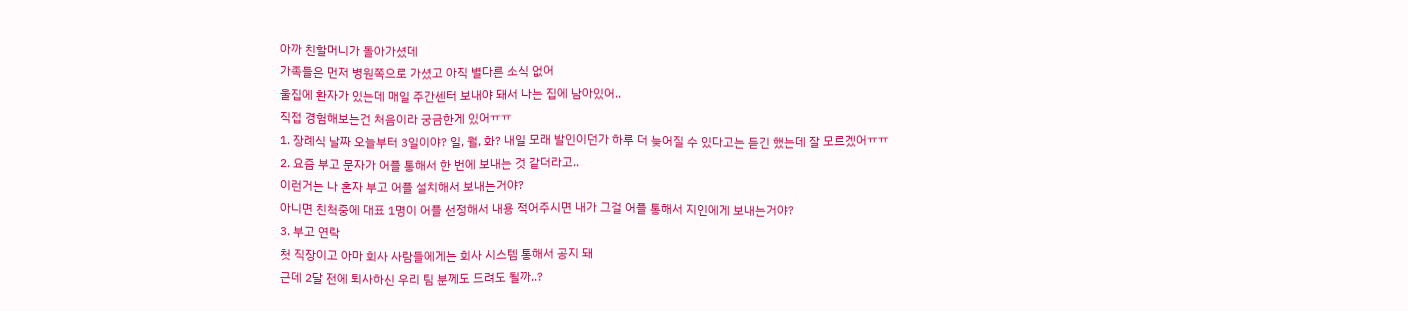아까 친할머니가 돌아가셨데
가족들은 먼저 병원쪽으로 가셨고 아직 별다른 소식 없어
울집에 환자가 있는데 매일 주간센터 보내야 돼서 나는 집에 남아있어..
직접 경험해보는건 처음이라 궁금한게 있어ㅠㅠ
1. 장례식 날짜 오늘부터 3일이야? 일, 월, 화? 내일 모래 발인이던가 하루 더 늦어질 수 있다고는 듣긴 했는데 잘 모르겠어ㅠㅠ
2. 요즘 부고 문자가 어플 통해서 한 번에 보내는 것 같더라고..
이런거는 나 혼자 부고 어플 설치해서 보내는거야?
아니면 친척중에 대표 1명이 어플 선정해서 내용 적어주시면 내가 그걸 어플 통해서 지인에게 보내는거야?
3. 부고 연락
첫 직장이고 아마 회사 사람들에게는 회사 시스템 통해서 공지 돼
근데 2달 전에 퇴사하신 우리 팀 분께도 드려도 될까..?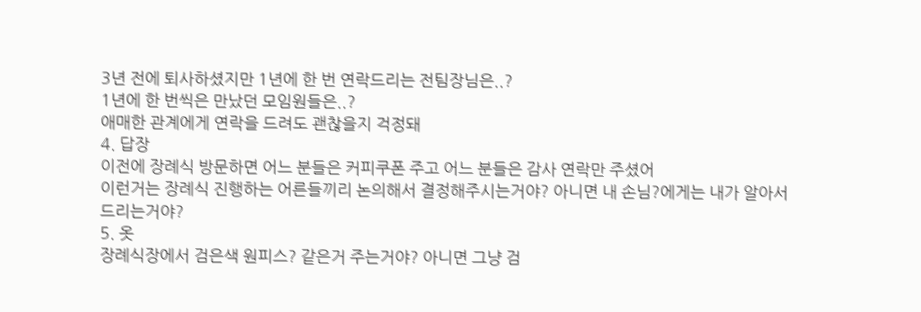3년 전에 퇴사하셨지만 1년에 한 번 연락드리는 전팀장님은..?
1년에 한 번씩은 만났던 모임원들은..?
애매한 관계에게 연락을 드려도 괜찮을지 걱정돼
4. 답장
이전에 장례식 방문하면 어느 분들은 커피쿠폰 주고 어느 분들은 감사 연락만 주셨어
이런거는 장례식 진행하는 어른들끼리 논의해서 결정해주시는거야? 아니면 내 손님?에게는 내가 알아서 드리는거야?
5. 옷
장례식장에서 검은색 원피스? 같은거 주는거야? 아니면 그냥 검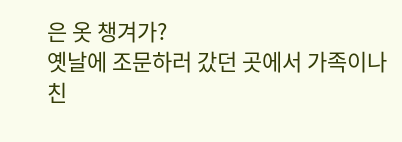은 옷 챙겨가?
옛날에 조문하러 갔던 곳에서 가족이나 친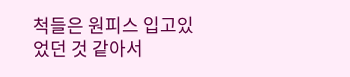척들은 원피스 입고있었던 것 같아서